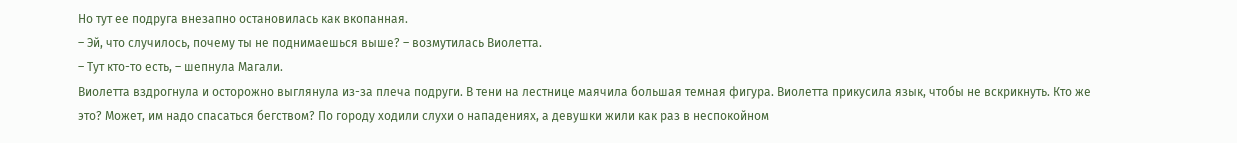Но тут ее подруга внезапно остановилась как вкопанная.
– Эй, что случилось, почему ты не поднимаешься выше? – возмутилась Виолетта.
– Тут кто-то есть, – шепнула Магали.
Виолетта вздрогнула и осторожно выглянула из-за плеча подруги. В тени на лестнице маячила большая темная фигура. Виолетта прикусила язык, чтобы не вскрикнуть. Кто же это? Может, им надо спасаться бегством? По городу ходили слухи о нападениях, а девушки жили как раз в неспокойном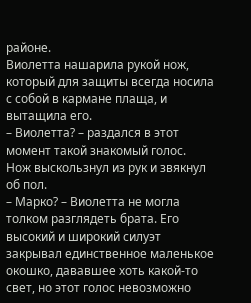районе.
Виолетта нашарила рукой нож, который для защиты всегда носила с собой в кармане плаща, и вытащила его.
– Виолетта? – раздался в этот момент такой знакомый голос.
Нож выскользнул из рук и звякнул об пол.
– Марко? – Виолетта не могла толком разглядеть брата. Его высокий и широкий силуэт закрывал единственное маленькое окошко, дававшее хоть какой-то свет, но этот голос невозможно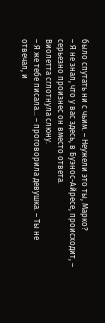было спутать ни с чьим. – Неужели это ты, Марко?
– Я не знал, что у вас здесь, в Буэнос-Айресе, происходит, – серьезно произнес он вместо ответа.
Виолетта сглотнула слюну.
– Я же тебе писала… – проговорила девушка. – Ты не отвечал, и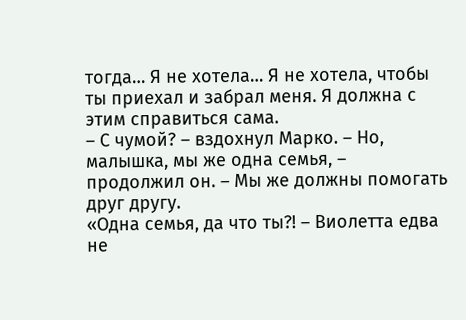тогда… Я не хотела… Я не хотела, чтобы ты приехал и забрал меня. Я должна с этим справиться сама.
– С чумой? – вздохнул Марко. – Но, малышка, мы же одна семья, – продолжил он. – Мы же должны помогать друг другу.
«Одна семья, да что ты?! – Виолетта едва не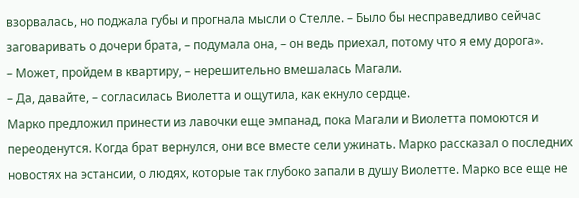взорвалась, но поджала губы и прогнала мысли о Стелле. – Было бы несправедливо сейчас заговаривать о дочери брата, – подумала она, – он ведь приехал, потому что я ему дорога».
– Может, пройдем в квартиру, – нерешительно вмешалась Магали.
– Да, давайте, – согласилась Виолетта и ощутила, как екнуло сердце.
Марко предложил принести из лавочки еще эмпанад, пока Магали и Виолетта помоются и переоденутся. Когда брат вернулся, они все вместе сели ужинать. Марко рассказал о последних новостях на эстансии, о людях, которые так глубоко запали в душу Виолетте. Марко все еще не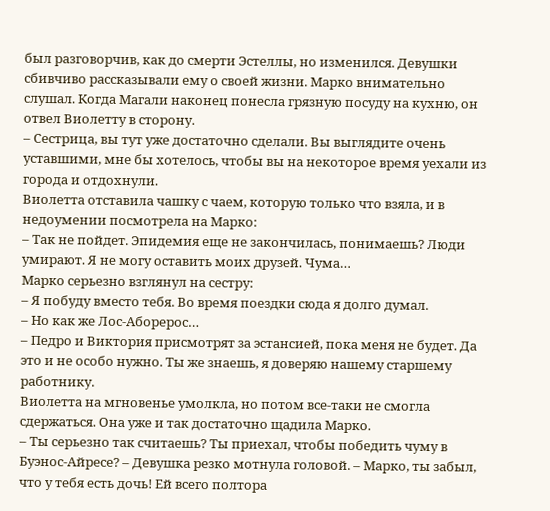был разговорчив, как до смерти Эстеллы, но изменился. Девушки сбивчиво рассказывали ему о своей жизни. Марко внимательно слушал. Когда Магали наконец понесла грязную посуду на кухню, он отвел Виолетту в сторону.
– Сестрица, вы тут уже достаточно сделали. Вы выглядите очень уставшими, мне бы хотелось, чтобы вы на некоторое время уехали из города и отдохнули.
Виолетта отставила чашку с чаем, которую только что взяла, и в недоумении посмотрела на Марко:
– Так не пойдет. Эпидемия еще не закончилась, понимаешь? Люди умирают. Я не могу оставить моих друзей. Чума…
Марко серьезно взглянул на сестру:
– Я побуду вместо тебя. Во время поездки сюда я долго думал.
– Но как же Лос-Аборерос…
– Педро и Виктория присмотрят за эстансией, пока меня не будет. Да это и не особо нужно. Ты же знаешь, я доверяю нашему старшему работнику.
Виолетта на мгновенье умолкла, но потом все-таки не смогла сдержаться. Она уже и так достаточно щадила Марко.
– Ты серьезно так считаешь? Ты приехал, чтобы победить чуму в Буэнос-Айресе? – Девушка резко мотнула головой. – Марко, ты забыл, что у тебя есть дочь! Ей всего полтора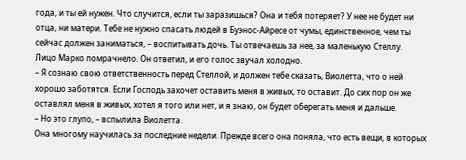года, и ты ей нужен. Что случится, если ты заразишься? Она и тебя потеряет? У нее не будет ни отца, ни матери. Тебе не нужно спасать людей в Буэнос-Айресе от чумы, единственное, чем ты сейчас должен заниматься, – воспитывать дочь. Ты отвечаешь за нее, за маленькую Стеллу.
Лицо Марко помрачнело. Он ответил, и его голос звучал холодно.
– Я сознаю свою ответственность перед Стеллой, и должен тебе сказать, Виолетта, что о ней хорошо заботятся. Если Господь захочет оставить меня в живых, то оставит. До сих пор он же оставлял меня в живых, хотел я того или нет, и я знаю, он будет оберегать меня и дальше.
– Но это глупо, – вспылила Виолетта.
Она многому научилась за последние недели. Прежде всего она поняла, что есть вещи, в которых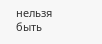нельзя быть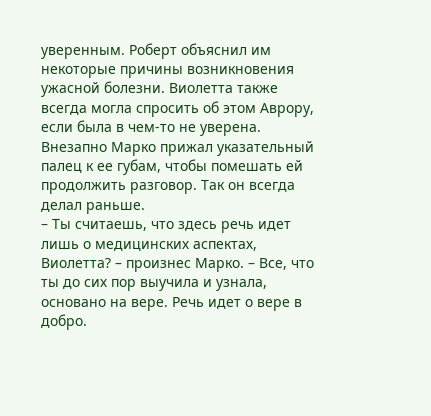уверенным. Роберт объяснил им некоторые причины возникновения ужасной болезни. Виолетта также всегда могла спросить об этом Аврору, если была в чем-то не уверена.
Внезапно Марко прижал указательный палец к ее губам, чтобы помешать ей продолжить разговор. Так он всегда делал раньше.
– Ты считаешь, что здесь речь идет лишь о медицинских аспектах, Виолетта? – произнес Марко. – Все, что ты до сих пор выучила и узнала, основано на вере. Речь идет о вере в добро.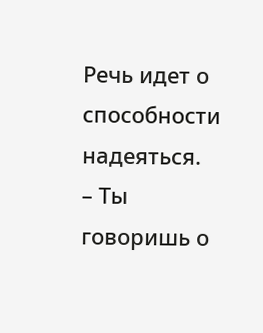Речь идет о способности надеяться.
– Ты говоришь о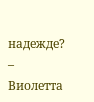надежде? – Виолетта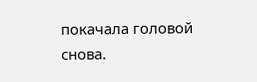покачала головой снова.